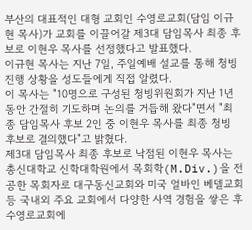부산의 대표적인 대형 교회인 수영로교회(담임 이규현 목사)가 교회를 이끌어갈 제3대 담임목사 최종 후보로 이현우 목사를 선정했다고 발표했다.
이규현 목사는 지난 7일, 주일예배 설교를 통해 청빙 진행 상황을 성도들에게 직접 알렸다.
이 목사는 "10명으로 구성된 청빙위원회가 지난 1년 동안 간절히 기도하며 논의를 거듭해 왔다"면서 "최종 담임목사 후보 2인 중 이현우 목사를 최종 청빙 후보로 결의했다"고 밝혔다.
제3대 담임목사 최종 후보로 낙점된 이현우 목사는 총신대학교 신학대학원에서 목회학(M.Div.)을 전공한 목회자로 대구동신교회와 미국 얼바인 베델교회 등 국내외 주요 교회에서 다양한 사역 경험을 쌓은 후 수영로교회에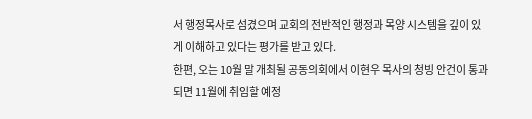서 행정목사로 섬겼으며 교회의 전반적인 행정과 목양 시스템을 깊이 있게 이해하고 있다는 평가를 받고 있다.
한편, 오는 10월 말 개최될 공동의회에서 이현우 목사의 청빙 안건이 통과되면 11월에 취임할 예정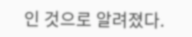인 것으로 알려졌다.